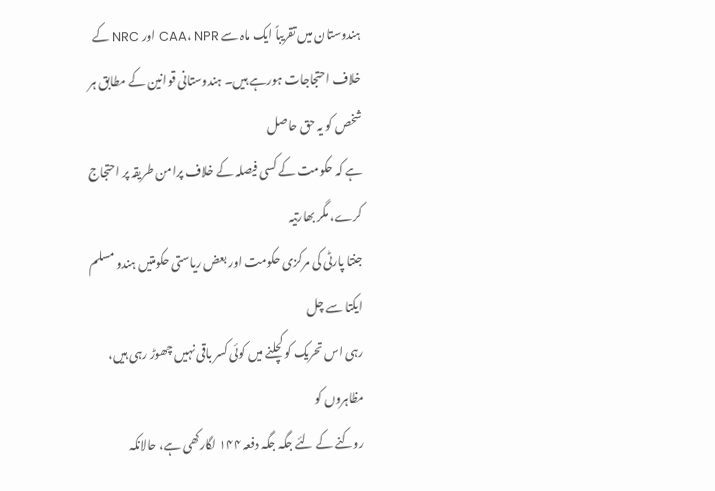ہندوستان میں تقریباً ایک ماہ سے CAA، NPR اور NRC کے
خلاف احتجاجات ہورہے ہیں۔ ہندوستانی قوانین کے مطابق ہر شخص کو یہ حق حاصل
ہے کہ حکومت کے کسی فیصلہ کے خلاف پرامن طریقہ پر احتجاج کرے، مگر بھارتیہ
جنتا پارٹی کی مرکزی حکومت اور بعض ریاستی حکومتیں ہندو مسلم ایکتا سے چل
رہی اس تحریک کو کچلنے میں کوئی کسر باقی نہیں چھوڑ رہی ہیں، مظاہروں کو
روکنے کے لئے جگہ جگہ دفعہ ۱۴۴ لگارکھی ہے، حالانکہ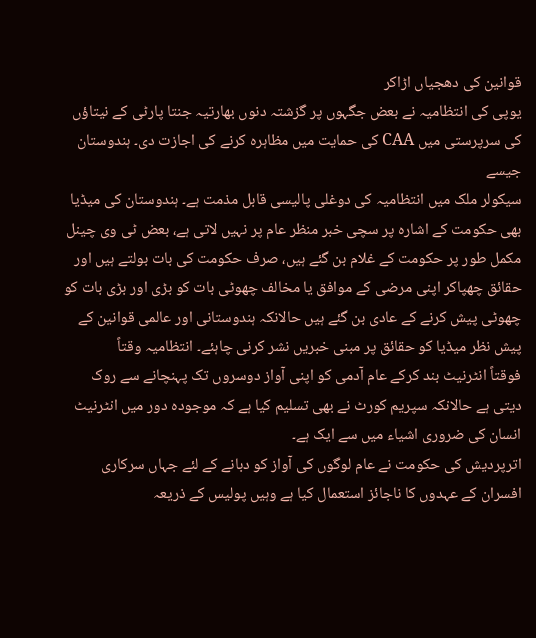قوانین کی دھجیاں اڑاکر
یوپی کی انتظامیہ نے بعض جگہوں پر گزشتہ دنوں بھارتیہ جنتا پارٹی کے نیتاؤں
کی سرپرستی میں CAA کی حمایت میں مظاہرہ کرنے کی اجازت دی۔ ہندوستان جیسے
سیکولر ملک میں انتظامیہ کی دوغلی پالیسی قابل مذمت ہے۔ ہندوستان کی میڈیا
بھی حکومت کے اشارہ پر سچی خبر منظر عام پر نہیں لاتی ہے، بعض ٹی وی چینل
مکمل طور پر حکومت کے غلام بن گئے ہیں، صرف حکومت کی بات بولتے ہیں اور
حقائق چھپاکر اپنی مرضی کے موافق یا مخالف چھوٹی بات کو بڑی اور بڑی بات کو
چھوٹی پیش کرنے کے عادی بن گئے ہیں حالانکہ ہندوستانی اور عالمی قوانین کے
پیش نظر میڈیا کو حقائق پر مبنی خبریں نشر کرنی چاہئے۔ انتظامیہ وقتاً
فوقتاً انٹرنیٹ بند کرکے عام آدمی کو اپنی آواز دوسروں تک پہنچانے سے روک
دیتی ہے حالانکہ سپریم کورٹ نے بھی تسلیم کیا ہے کہ موجودہ دور میں انٹرنیٹ
انسان کی ضروری اشیاء میں سے ایک ہے۔
اترپردیش کی حکومت نے عام لوگوں کی آواز کو دبانے کے لئے جہاں سرکاری
افسران کے عہدوں کا ناجائز استعمال کیا ہے وہیں پولیس کے ذریعہ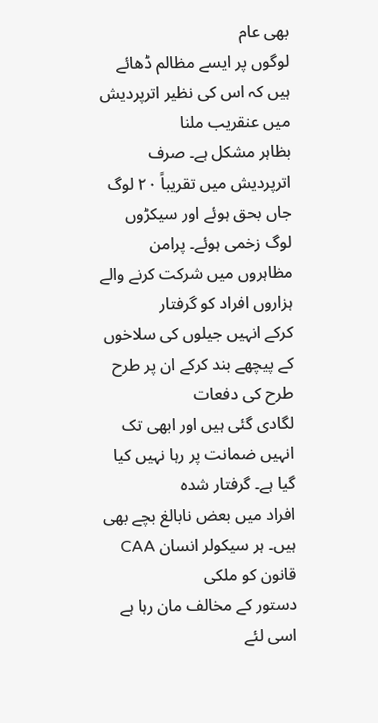بھی عام
لوگوں پر ایسے مظالم ڈھائے ہیں کہ اس کی نظیر اترپردیش میں عنقریب ملنا
بظاہر مشکل ہے۔ صرف اترپردیش میں تقریباً ۲۰ لوگ جاں بحق ہوئے اور سیکڑوں
لوگ زخمی ہوئے۔ پرامن مظاہروں میں شرکت کرنے والے ہزاروں افراد کو گرفتار
کرکے انہیں جیلوں کی سلاخوں کے پیچھے بند کرکے ان پر طرح طرح کی دفعات
لگادی گئی ہیں اور ابھی تک انہیں ضمانت پر رہا نہیں کیا گیا ہے۔ گرفتار شدہ
افراد میں بعض نابالغ بچے بھی ہیں۔ ہر سیکولر انسان CAA قانون کو ملکی
دستور کے مخالف مان رہا ہے اسی لئے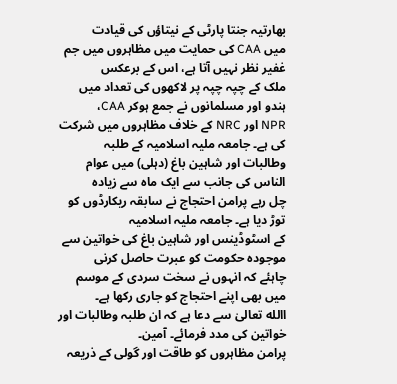بھارتیہ جنتا پارٹی کے نیتاؤں کی قیادت
میں CAA کی حمایت میں مظاہروں میں جم غفیر نظر نہیں آتا ہے، اس کے برعکس
ملک کے چپہ چپہ پر لاکھوں کی تعداد میں ہندو اور مسلمانوں نے جمع ہوکر CAA،
NPR اور NRC کے خلاف مظاہروں میں شرکت کی ہے۔ جامعہ ملیہ اسلامیہ کے طلبہ
وطالبات اور شاہین باغ (دہلی) میں عوام الناس کی جانب سے ایک ماہ سے زیادہ
چل رہے پرامن احتجاج نے سابقہ ریکارڈوں کو توڑ دیا ہے۔ جامعہ ملیہ اسلامیہ
کے اسٹوڈینس اور شاہین باغ کی خواتین سے موجودہ حکومت کو عبرت حاصل کرنی
چاہئے کہ انہوں نے سخت سردی کے موسم میں بھی اپنے احتجاج کو جاری رکھا ہے۔
االله تعالیٰ سے دعا ہے کہ ان طلبہ وطالبات اور خواتین کی مدد فرمائے۔ آمین۔
پرامن مظاہروں کو طاقت اور گولی کے ذریعہ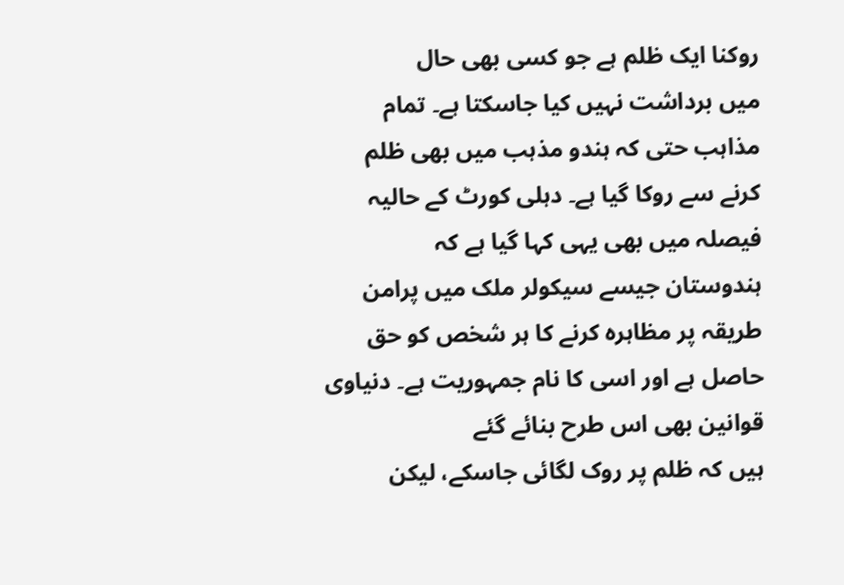روکنا ایک ظلم ہے جو کسی بھی حال
میں برداشت نہیں کیا جاسکتا ہے۔ تمام مذاہب حتی کہ ہندو مذہب میں بھی ظلم
کرنے سے روکا گیا ہے۔ دہلی کورٹ کے حالیہ فیصلہ میں بھی یہی کہا گیا ہے کہ
ہندوستان جیسے سیکولر ملک میں پرامن طریقہ پر مظاہرہ کرنے کا ہر شخص کو حق
حاصل ہے اور اسی کا نام جمہوریت ہے۔ دنیاوی قوانین بھی اس طرح بنائے گئے
ہیں کہ ظلم پر روک لگائی جاسکے، لیکن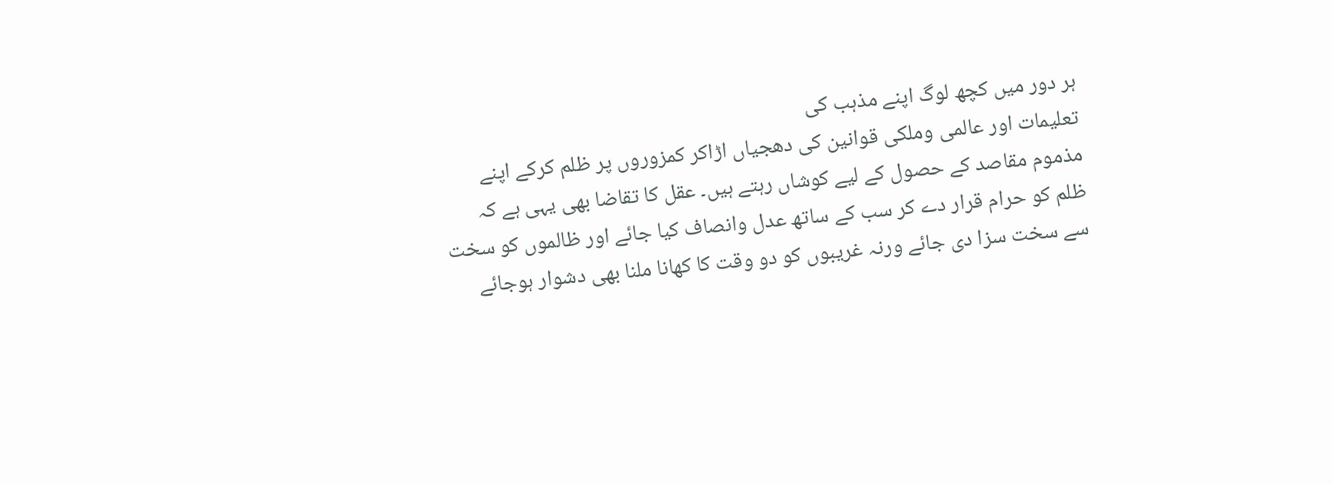ہر دور میں کچھ لوگ اپنے مذہب کی
تعلیمات اور عالمی وملکی قوانین کی دھجیاں اڑاکر کمزوروں پر ظلم کرکے اپنے
مذموم مقاصد کے حصول کے لیے کوشاں رہتے ہیں۔ عقل کا تقاضا بھی یہی ہے کہ
ظلم کو حرام قرار دے کر سب کے ساتھ عدل وانصاف کیا جائے اور ظالموں کو سخت
سے سخت سزا دی جائے ورنہ غریبوں کو دو وقت کا کھانا ملنا بھی دشوار ہوجائے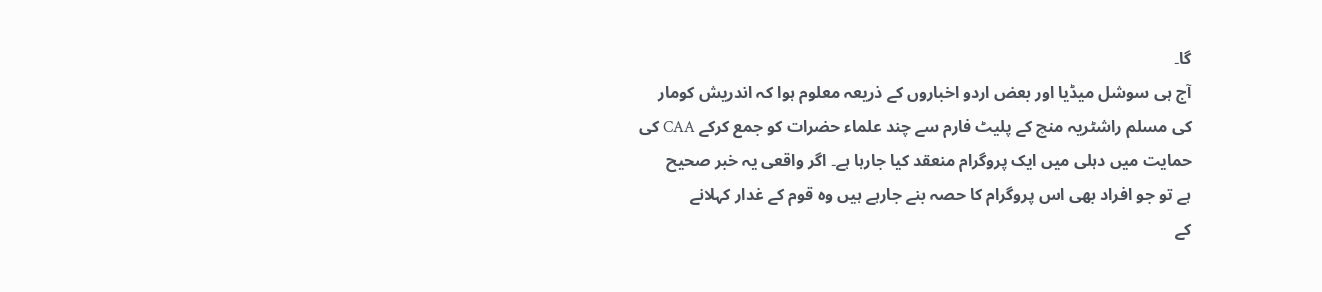گا۔
آج ہی سوشل میڈیا اور بعض اردو اخباروں کے ذریعہ معلوم ہوا کہ اندریش کومار
کی مسلم راشٹریہ منچ کے پلیٹ فارم سے چند علماء حضرات کو جمع کرکے CAA کی
حمایت میں دہلی میں ایک پروگرام منعقد کیا جارہا ہے۔ اگر واقعی یہ خبر صحیح
ہے تو جو افراد بھی اس پروگرام کا حصہ بنے جارہے ہیں وہ قوم کے غدار کہلانے
کے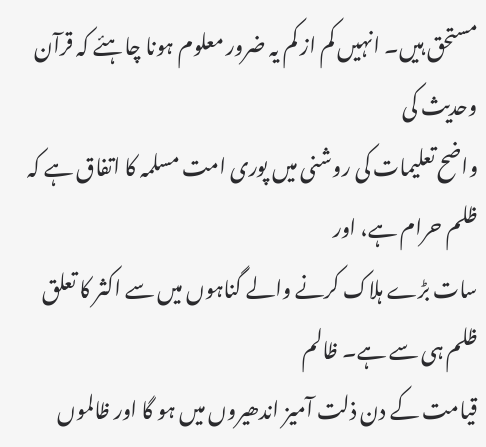مستحق ہیں۔ انہیں کم از کم یہ ضرور معلوم ہونا چاہئے کہ قرآن وحدیث کی
واضح تعلیمات کی روشنی میں پوری امت مسلمہ کا اتفاق ہے کہ ظلم حرام ہے، اور
سات بڑے ہلاک کرنے والے گناہوں میں سے اکثر کا تعلق ظلم ہی سے ہے۔ ظالم
قیامت کے دن ذلت آمیز اندھیروں میں ہو گا اور ظالموں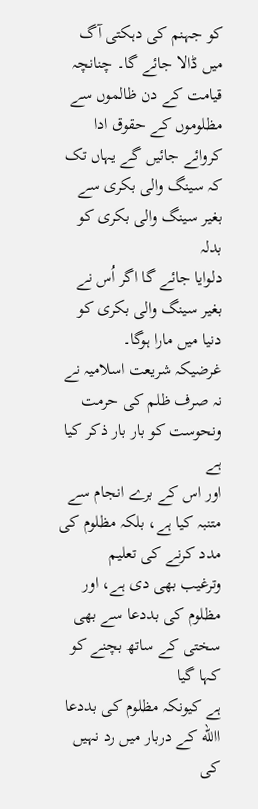کو جہنم کی دہکتی آگ
میں ڈالا جائے گا۔ چنانچہ قیامت کے دن ظالموں سے مظلوموں کے حقوق ادا
کروائے جائیں گے یہاں تک کہ سینگ والی بکری سے بغیر سینگ والی بکری کو بدلہ
دلوایا جائے گا اگر اُس نے بغیر سینگ والی بکری کو دنیا میں مارا ہوگا۔
غرضیکہ شریعت اسلامیہ نے نہ صرف ظلم کی حرمت ونحوست کو بار بار ذکر کیا ہے
اور اس کے برے انجام سے متنبہ کیا ہے، بلکہ مظلوم کی مدد کرنے کی تعلیم
وترغیب بھی دی ہے، اور مظلوم کی بددعا سے بھی سختی کے ساتھ بچنے کو کہا گیا
ہے کیونکہ مظلوم کی بددعا االله کے دربار میں رد نہیں کی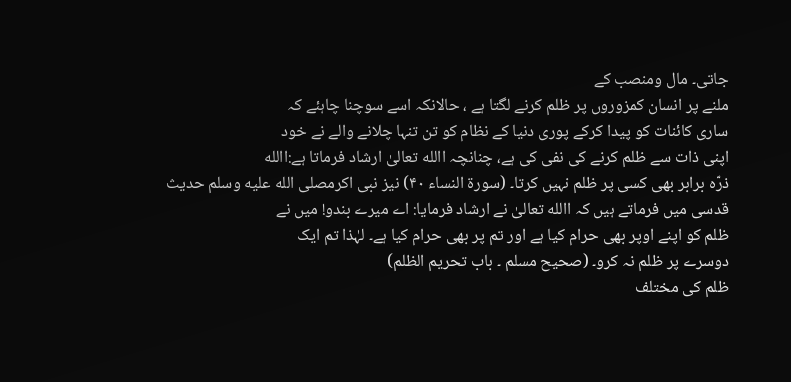جاتی۔ مال ومنصب کے
ملنے پر انسان کمزوروں پر ظلم کرنے لگتا ہے ، حالانکہ اسے سوچنا چاہئے کہ
ساری کائنات کو پیدا کرکے پوری دنیا کے نظام کو تن تنہا چلانے والے نے خود
اپنی ذات سے ظلم کرنے کی نفی کی ہے، چنانچہ االله تعالیٰ ارشاد فرماتا ہے:االله
ذرّہ برابر بھی کسی پر ظلم نہیں کرتا۔ (سورۃ النساء ۴۰) نیز نبی اکرمصلى الله عليه وسلم حدیث
قدسی میں فرماتے ہیں کہ االله تعالیٰ نے ارشاد فرمایا: اے میرے بندو! میں نے
ظلم کو اپنے اوپر بھی حرام کیا ہے اور تم پر بھی حرام کیا ہے۔ لہٰذا تم ایک
دوسرے پر ظلم نہ کرو۔ (صحیح مسلم ۔ باب تحریم الظلم)
ظلم کی مختلف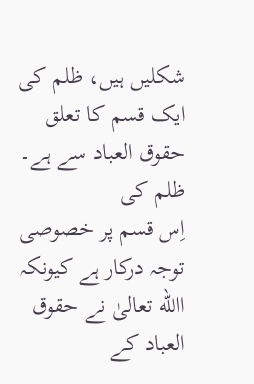شکلیں ہیں، ظلم کی ایک قسم کا تعلق حقوق العباد سے ہے۔ ظلم کی
اِس قسم پر خصوصی توجہ درکار ہے کیونکہ االله تعالیٰ نے حقوق العباد کے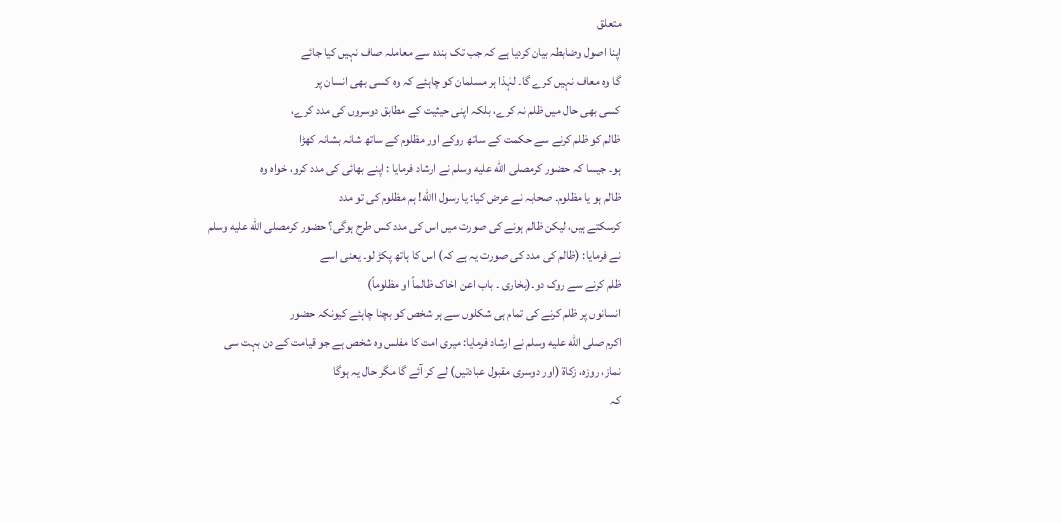متعلق
اپنا اصول وضابطہ بیان کردیا ہے کہ جب تک بندہ سے معاملہ صاف نہیں کیا جائے
گا وہ معاف نہیں کرے گا۔ لہٰذا ہر مسلمان کو چاہئے کہ وہ کسی بھی انسان پر
کسی بھی حال میں ظلم نہ کرے، بلکہ اپنی حیثیت کے مطابق دوسروں کی مدد کرے،
ظالم کو ظلم کرنے سے حکمت کے ساتھ روکے اور مظلوم کے ساتھ شانہ بشانہ کھڑا
ہو۔ جیسا کہ حضور کرمصلى الله عليه وسلم نے ارشاد فرمایا : اپنے بھائی کی مدد کرو، خواہ وہ
ظالم ہو یا مظلوم۔ صحابہ نے عرض کیا: یا رسول االله! ہم مظلوم کی تو مدد
کرسکتے ہیں، لیکن ظالم ہونے کی صورت میں اس کی مدد کس طرح ہوگی؟ حضور کرمصلى الله عليه وسلم
نے فرمایا: (ظالم کی مدد کی صورت یہ ہے کہ) اس کا ہاتھ پکڑ لو۔ یعنی اسے
ظلم کرنے سے روک دو۔(بخاری ۔ باب اعن اخاک ظالماً او مظلوماً)
انسانوں پر ظلم کرنے کی تمام ہی شکلوں سے ہر شخص کو بچنا چاہئے کیونکہ حضور
اکرم صلى الله عليه وسلم نے ارشاد فرمایا: میری امت کا مفلس وہ شخص ہے جو قیامت کے دن بہت سی
نماز، روزہ، زکاۃ (اور دوسری مقبول عبادتیں) لے کر آئے گا مگر حال یہ ہوگا
کہ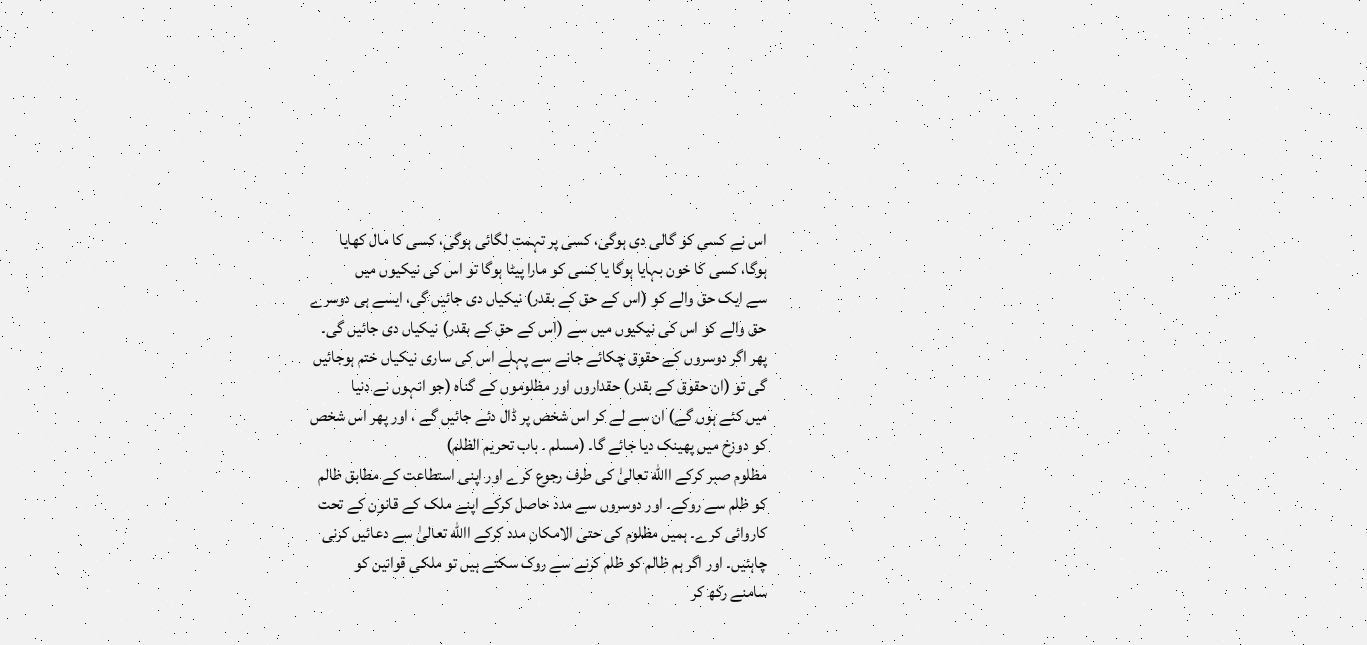اس نے کسی کو گالی دی ہوگی، کسی پر تہمت لگائی ہوگی، کسی کا مال کھایا
ہوگا، کسی کا خون بہایا ہوگا یا کسی کو مارا پیٹا ہوگا تو اس کی نیکیوں میں
سے ایک حق والے کو (اس کے حق کے بقدر) نیکیاں دی جائیں گی، ایسے ہی دوسرے
حق والے کو اس کی نیکیوں میں سے (اس کے حق کے بقدر) نیکیاں دی جائیں گی۔
پھر اگر دوسروں کے حقوق چکائے جانے سے پہلے اس کی ساری نیکیاں ختم ہوجائیں
گی تو (ان حقوق کے بقدر) حقداروں اور مظلوموں کے گناہ (جو انہوں نے دنیا
میں کئے ہوں گے) ان سے لے کر اس شخص پر ڈال دئے جائیں گے ، اور پھر اس شخص
کو دوزخ میں پھینک دیا جائے گا۔ (مسلم ۔ باب تحریم الظلم)
مظلوم صبر کرکے االله تعالیٰ کی طرف رجوع کرے اور اپنی استطاعت کے مطابق ظالم
کو ظلم سے روکے۔ اور دوسروں سے مدد حاصل کرکے اپنے ملک کے قانون کے تحت
کاروائی کرے۔ ہمیں مظلوم کی حتی الامکان مدد کرکے االله تعالیٰ سے دعائیں کرنی
چاہئیں۔ اور اگر ہم ظالم کو ظلم کرنے سے روک سکتے ہیں تو ملکی قوانین کو
سامنے رکھ کر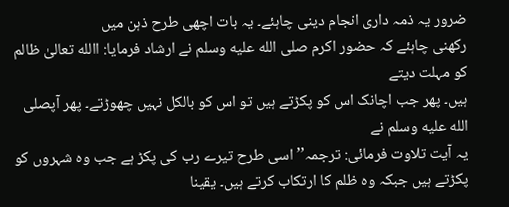ضرور یہ ذمہ داری انجام دینی چاہئے۔ یہ بات اچھی طرح ذہن میں
رکھنی چاہئے کہ حضور اکرم صلى الله عليه وسلم نے ارشاد فرمایا: االله تعالیٰ ظالم کو مہلت دیتے
ہیں۔ پھر جب اچانک اس کو پکڑتے ہیں تو اس کو بالکل نہیں چھوڑتے۔ پھر آپصلى الله عليه وسلم نے
یہ آیت تلاوت فرمائی: ترجمہ’’ اسی طرح تیرے رب کی پکڑ ہے جب وہ شہروں کو
پکڑتے ہیں جبکہ وہ ظلم کا ارتکاب کرتے ہیں۔ یقینا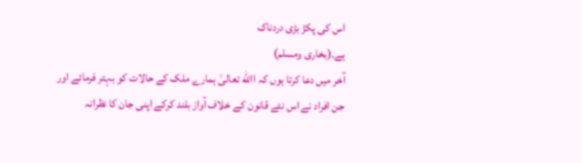اس کی پکڑ بڑی دردناک
ہے۔(بخاری ومسلم)
آخر میں دعا کرتا ہوں کہ االله تعالیٰ ہمارے ملک کے حالات کو بہتر فرمائے اور
جن افراد نے اس نئے قانون کے خلاف آواز بلند کرکے اپنی جان کا نظرانہ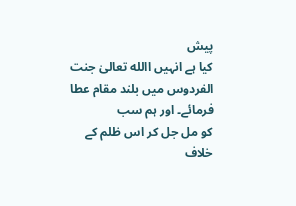پیش
کیا ہے انہیں االله تعالیٰ جنت الفردوس میں بلند مقام عطا فرمائے۔ اور ہم سب
کو مل جل کر اس ظلم کے خلاف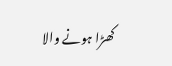کھڑا ہونے والا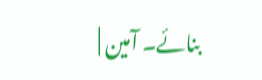بنائے۔ آمین |